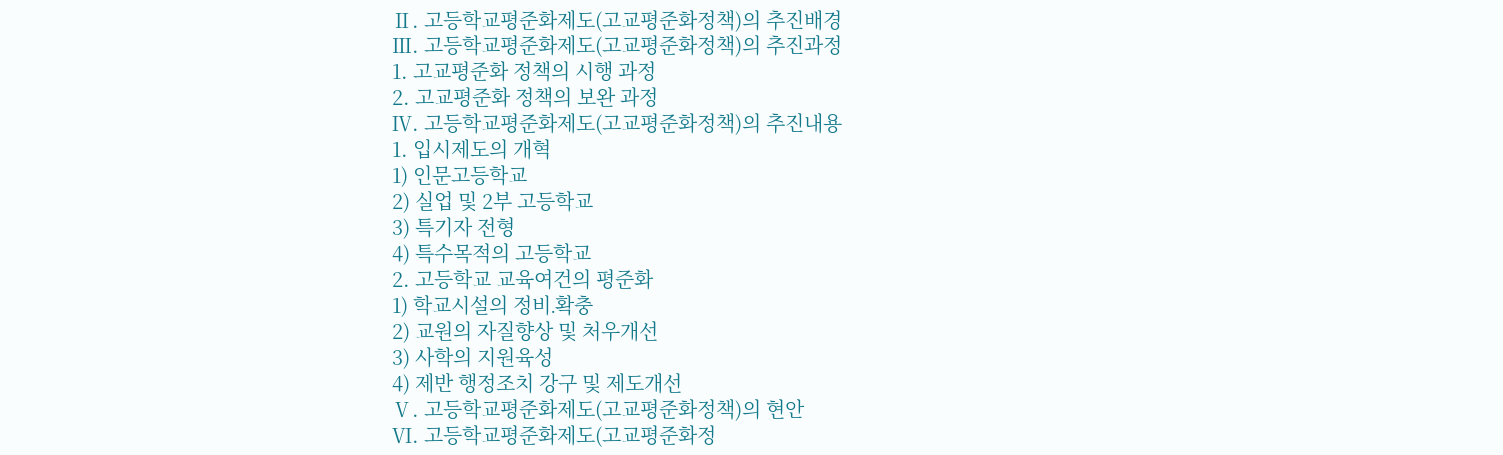Ⅱ. 고등학교평준화제도(고교평준화정책)의 추진배경
Ⅲ. 고등학교평준화제도(고교평준화정책)의 추진과정
1. 고교평준화 정책의 시행 과정
2. 고교평준화 정책의 보완 과정
Ⅳ. 고등학교평준화제도(고교평준화정책)의 추진내용
1. 입시제도의 개혁
1) 인문고등학교
2) 실업 및 2부 고등학교
3) 특기자 전형
4) 특수목적의 고등학교
2. 고등학교 교육여건의 평준화
1) 학교시설의 정비․확충
2) 교원의 자질향상 및 처우개선
3) 사학의 지원육성
4) 제반 행정조치 강구 및 제도개선
Ⅴ. 고등학교평준화제도(고교평준화정책)의 현안
Ⅵ. 고등학교평준화제도(고교평준화정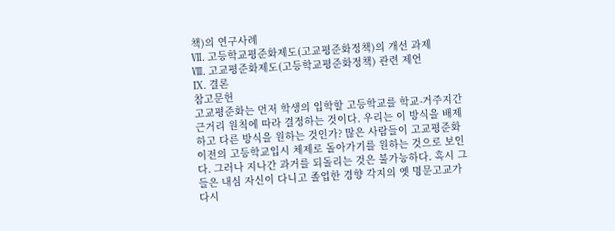책)의 연구사례
Ⅶ. 고등학교평준화제도(고교평준화정책)의 개선 과제
Ⅷ. 고교평준화제도(고등학교평준화정책) 관련 제언
Ⅸ. 결론
참고문헌
고교평준화는 먼저 학생의 입학할 고등학교를 학교-거주지간 근거리 원칙에 따라 결정하는 것이다. 우리는 이 방식을 배제하고 다른 방식을 원하는 것인가? 많은 사람들이 고교평준화 이전의 고등학교입시 체제로 돌아가기를 원하는 것으로 보인다. 그러나 지나간 과거를 되돌리는 것은 불가능하다. 혹시 그들은 내심 자신이 다니고 졸업한 경향 각지의 옛 명문고교가 다시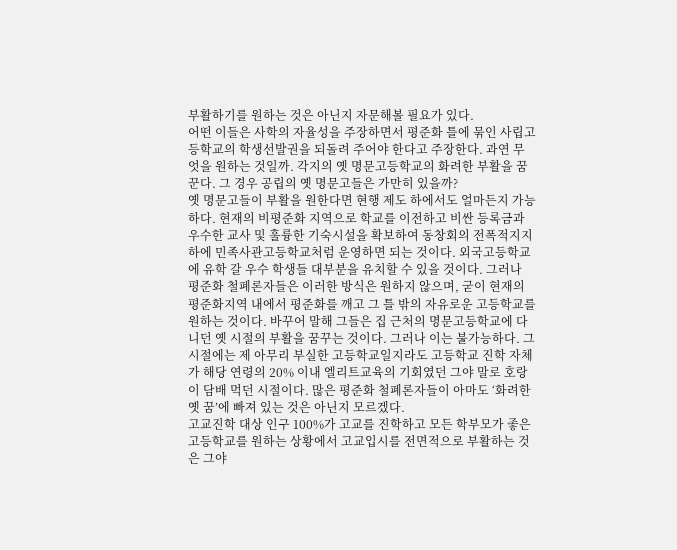부활하기를 원하는 것은 아닌지 자문해볼 필요가 있다.
어떤 이들은 사학의 자율성을 주장하면서 평준화 틀에 묶인 사립고등학교의 학생선발권을 되돌려 주어야 한다고 주장한다. 과연 무엇을 원하는 것일까. 각지의 옛 명문고등학교의 화려한 부활을 꿈꾼다. 그 경우 공립의 옛 명문고들은 가만히 있을까?
옛 명문고들이 부활을 원한다면 현행 제도 하에서도 얼마든지 가능하다. 현재의 비평준화 지역으로 학교를 이전하고 비싼 등록금과 우수한 교사 및 훌륭한 기숙시설을 확보하여 동창회의 전폭적지지 하에 민족사관고등학교처럼 운영하면 되는 것이다. 외국고등학교에 유학 갈 우수 학생들 대부분을 유치할 수 있을 것이다. 그러나 평준화 철폐론자들은 이러한 방식은 원하지 않으며, 굳이 현재의 평준화지역 내에서 평준화를 깨고 그 틀 밖의 자유로운 고등학교를 원하는 것이다. 바꾸어 말해 그들은 집 근처의 명문고등학교에 다니던 옛 시절의 부활을 꿈꾸는 것이다. 그러나 이는 불가능하다. 그 시절에는 제 아무리 부실한 고등학교일지라도 고등학교 진학 자체가 해당 연령의 20% 이내 엘리트교육의 기회였던 그야 말로 호랑이 담배 먹던 시절이다. 많은 평준화 철폐론자들이 아마도 ‘화려한 옛 꿈’에 빠져 있는 것은 아닌지 모르겠다.
고교진학 대상 인구 100%가 고교를 진학하고 모든 학부모가 좋은 고등학교를 원하는 상황에서 고교입시를 전면적으로 부활하는 것은 그야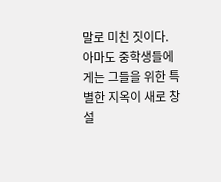말로 미친 짓이다. 아마도 중학생들에게는 그들을 위한 특별한 지옥이 새로 창설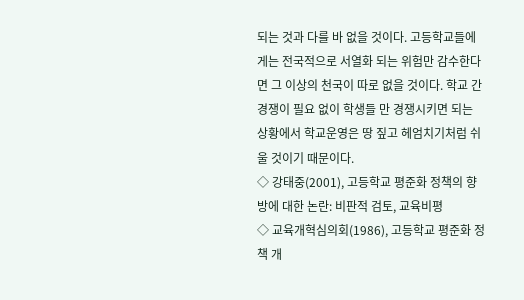되는 것과 다를 바 없을 것이다. 고등학교들에게는 전국적으로 서열화 되는 위험만 감수한다면 그 이상의 천국이 따로 없을 것이다. 학교 간 경쟁이 필요 없이 학생들 만 경쟁시키면 되는 상황에서 학교운영은 땅 짚고 헤엄치기처럼 쉬울 것이기 때문이다.
◇ 강태중(2001), 고등학교 평준화 정책의 향방에 대한 논란: 비판적 검토, 교육비평
◇ 교육개혁심의회(1986), 고등학교 평준화 정책 개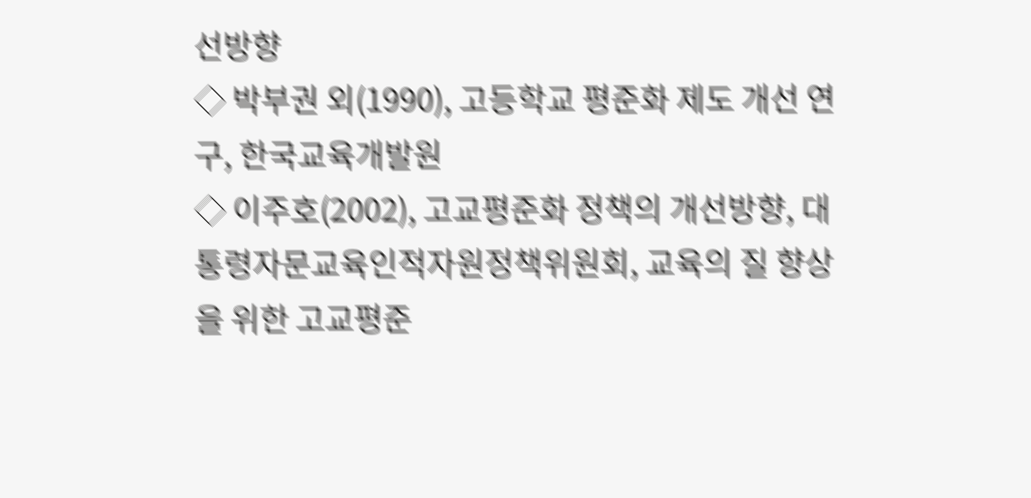선방향
◇ 박부권 외(1990), 고등학교 평준화 제도 개선 연구, 한국교육개발원
◇ 이주호(2002), 고교평준화 정책의 개선방향, 대통령자문교육인적자원정책위원회, 교육의 질 향상을 위한 고교평준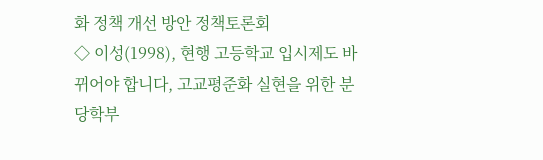화 정책 개선 방안 정책토론회
◇ 이성(1998), 현행 고등학교 입시제도 바뀌어야 합니다, 고교평준화 실현을 위한 분당학부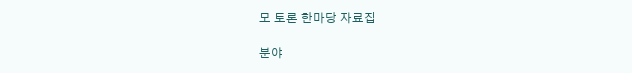모 토론 한마당 자료집

분야